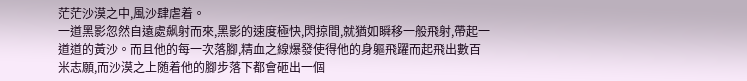茫茫沙漠之中,風沙肆虐着。
一道黑影忽然自遠處飙射而來,黑影的速度極快,閃掠間,就猶如瞬移一般飛射,帶起一道道的黃沙。而且他的每一次落腳,精血之線爆發使得他的身軀飛躍而起飛出數百米志願,而沙漠之上随着他的腳步落下都會砸出一個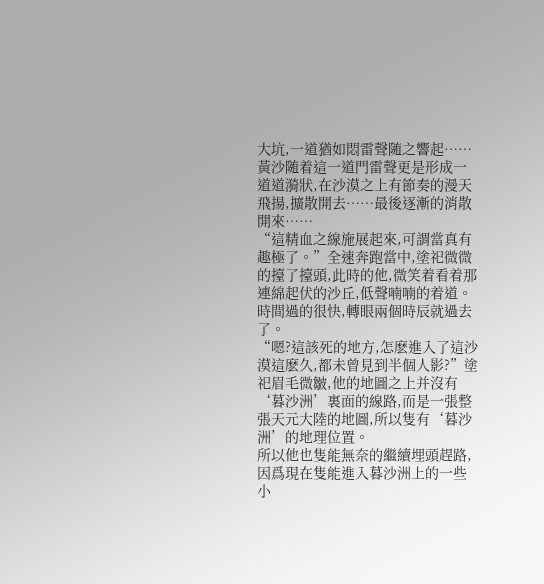大坑,一道猶如悶雷聲随之響起……
黃沙随着這一道門雷聲更是形成一道道漪狀,在沙漠之上有節奏的漫天飛揚,擴散開去……最後逐漸的消散開來……
“這精血之線施展起來,可謂當真有趣極了。”全速奔跑當中,塗祀微微的擡了擡頭,此時的他,微笑着看着那連綿起伏的沙丘,低聲喃喃的着道。
時間過的很快,轉眼兩個時辰就過去了。
“嗯?這該死的地方,怎麽進入了這沙漠這麽久,都未曾見到半個人影?”塗祀眉毛微皺,他的地圖之上并沒有‘暮沙洲’裏面的線路,而是一張整張天元大陸的地圖,所以隻有‘暮沙洲’的地理位置。
所以他也隻能無奈的繼續埋頭趕路,因爲現在隻能進入暮沙洲上的一些小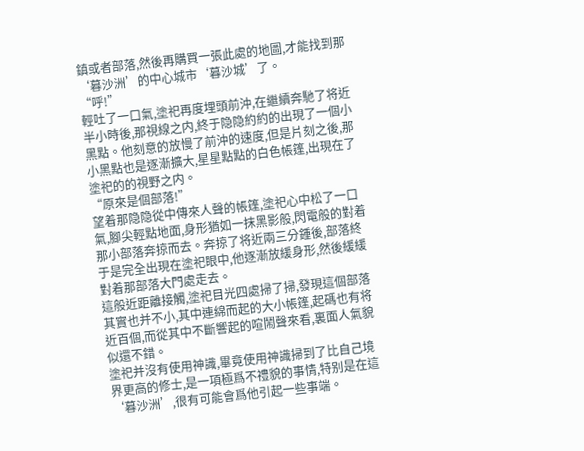鎮或者部落,然後再購買一張此處的地圖,才能找到那‘暮沙洲’的中心城市‘暮沙城’了。
“呼!”
輕吐了一口氣,塗祀再度埋頭前沖,在繼續奔馳了将近半小時後,那視線之内,終于隐隐約約的出現了一個小黑點。他刻意的放慢了前沖的速度,但是片刻之後,那小黑點也是逐漸擴大,星星點點的白色帳篷,出現在了塗祀的的視野之内。
“原來是個部落!”
望着那隐隐從中傳來人聲的帳篷,塗祀心中松了一口氣,腳尖輕點地面,身形猶如一抹黑影般,閃電般的對着那小部落奔掠而去。奔掠了将近兩三分鍾後,部落終于是完全出現在塗祀眼中,他逐漸放緩身形,然後緩緩對着那部落大門處走去。
這般近距離接觸,塗祀目光四處掃了掃,發現這個部落其實也并不小,其中連綿而起的大小帳篷,起碼也有将近百個,而從其中不斷響起的喧鬧聲來看,裏面人氣貌似還不錯。
塗祀并沒有使用神識,畢竟使用神識掃到了比自己境界更高的修士,是一項極爲不禮貌的事情,特别是在這‘暮沙洲’,很有可能會爲他引起一些事端。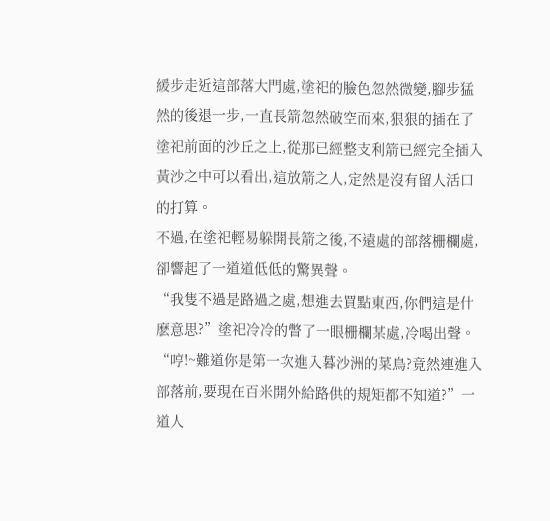緩步走近這部落大門處,塗祀的臉色忽然微變,腳步猛然的後退一步,一直長箭忽然破空而來,狠狠的插在了塗祀前面的沙丘之上,從那已經整支利箭已經完全插入黃沙之中可以看出,這放箭之人,定然是沒有留人活口的打算。
不過,在塗祀輕易躲開長箭之後,不遠處的部落栅欄處,卻響起了一道道低低的驚異聲。
“我隻不過是路過之處,想進去買點東西,你們這是什麽意思?”塗祀冷冷的瞥了一眼栅欄某處,冷喝出聲。
“哼!~難道你是第一次進入暮沙洲的菜鳥?竟然連進入部落前,要現在百米開外給路供的規矩都不知道?”一道人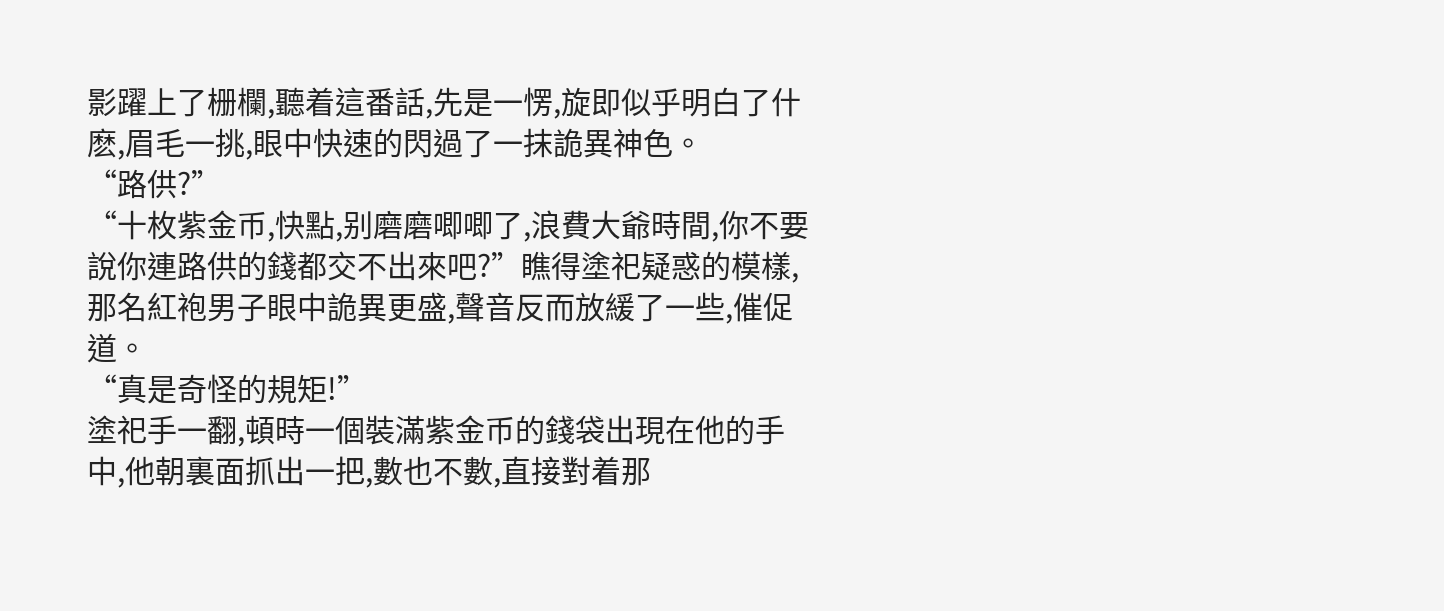影躍上了栅欄,聽着這番話,先是一愣,旋即似乎明白了什麽,眉毛一挑,眼中快速的閃過了一抹詭異神色。
“路供?”
“十枚紫金币,快點,别磨磨唧唧了,浪費大爺時間,你不要說你連路供的錢都交不出來吧?”瞧得塗祀疑惑的模樣,那名紅袍男子眼中詭異更盛,聲音反而放緩了一些,催促道。
“真是奇怪的規矩!”
塗祀手一翻,頓時一個裝滿紫金币的錢袋出現在他的手中,他朝裏面抓出一把,數也不數,直接對着那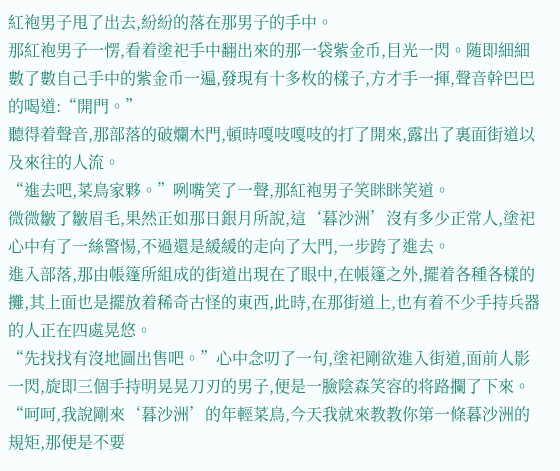紅袍男子甩了出去,紛紛的落在那男子的手中。
那紅袍男子一愣,看着塗祀手中翻出來的那一袋紫金币,目光一閃。随即細細數了數自己手中的紫金币一遍,發現有十多枚的樣子,方才手一揮,聲音幹巴巴的喝道:“開門。”
聽得着聲音,那部落的破爛木門,頓時嘎吱嘎吱的打了開來,露出了裏面街道以及來往的人流。
“進去吧,菜鳥家夥。”咧嘴笑了一聲,那紅袍男子笑眯眯笑道。
微微皺了皺眉毛,果然正如那日銀月所說,這‘暮沙洲’沒有多少正常人,塗祀心中有了一絲警惕,不過還是緩緩的走向了大門,一步跨了進去。
進入部落,那由帳篷所組成的街道出現在了眼中,在帳篷之外,擺着各種各樣的攤,其上面也是擺放着稀奇古怪的東西,此時,在那街道上,也有着不少手持兵器的人正在四處晃悠。
“先找找有沒地圖出售吧。”心中念叨了一句,塗祀剛欲進入街道,面前人影一閃,旋即三個手持明晃晃刀刃的男子,便是一臉陰森笑容的将路攔了下來。
“呵呵,我說剛來‘暮沙洲’的年輕菜鳥,今天我就來教教你第一條暮沙洲的規矩,那便是不要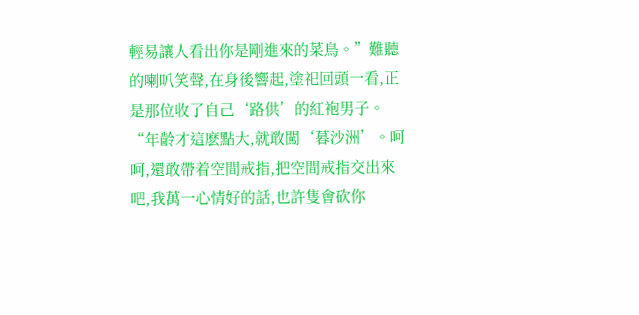輕易讓人看出你是剛進來的菜鳥。”難聽的喇叭笑聲,在身後響起,塗祀回頭一看,正是那位收了自己‘路供’的紅袍男子。
“年齡才這麽點大,就敢闖‘暮沙洲’。呵呵,還敢帶着空間戒指,把空間戒指交出來吧,我萬一心情好的話,也許隻會砍你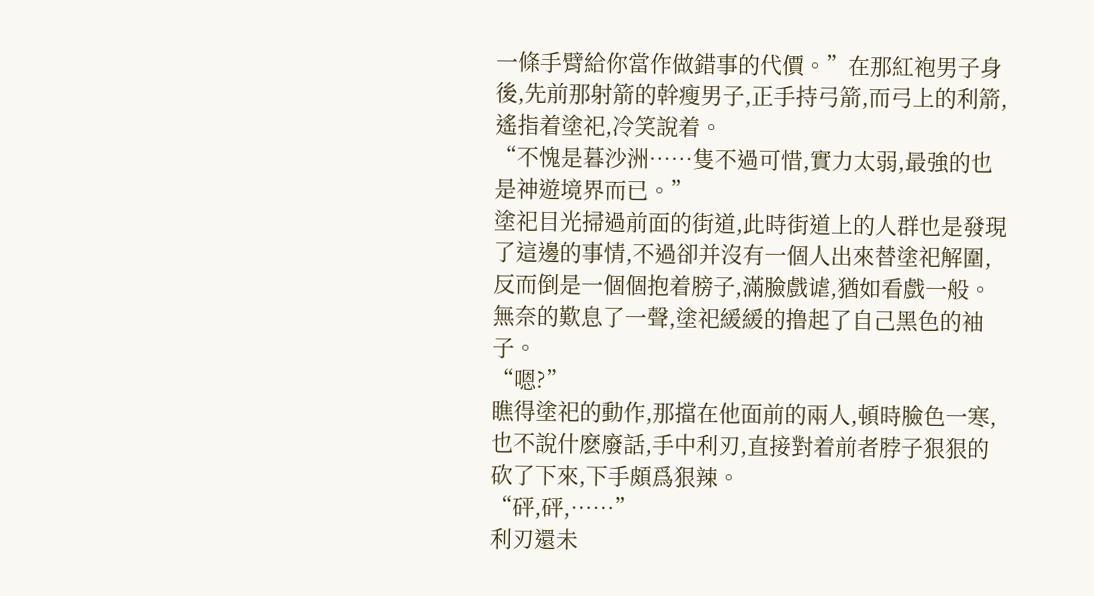一條手臂給你當作做錯事的代價。”在那紅袍男子身後,先前那射箭的幹瘦男子,正手持弓箭,而弓上的利箭,遙指着塗祀,冷笑說着。
“不愧是暮沙洲……隻不過可惜,實力太弱,最強的也是神遊境界而已。”
塗祀目光掃過前面的街道,此時街道上的人群也是發現了這邊的事情,不過卻并沒有一個人出來替塗祀解圍,反而倒是一個個抱着膀子,滿臉戲谑,猶如看戲一般。
無奈的歎息了一聲,塗祀緩緩的撸起了自己黑色的袖子。
“嗯?”
瞧得塗祀的動作,那擋在他面前的兩人,頓時臉色一寒,也不說什麽廢話,手中利刃,直接對着前者脖子狠狠的砍了下來,下手頗爲狠辣。
“砰,砰,……”
利刃還未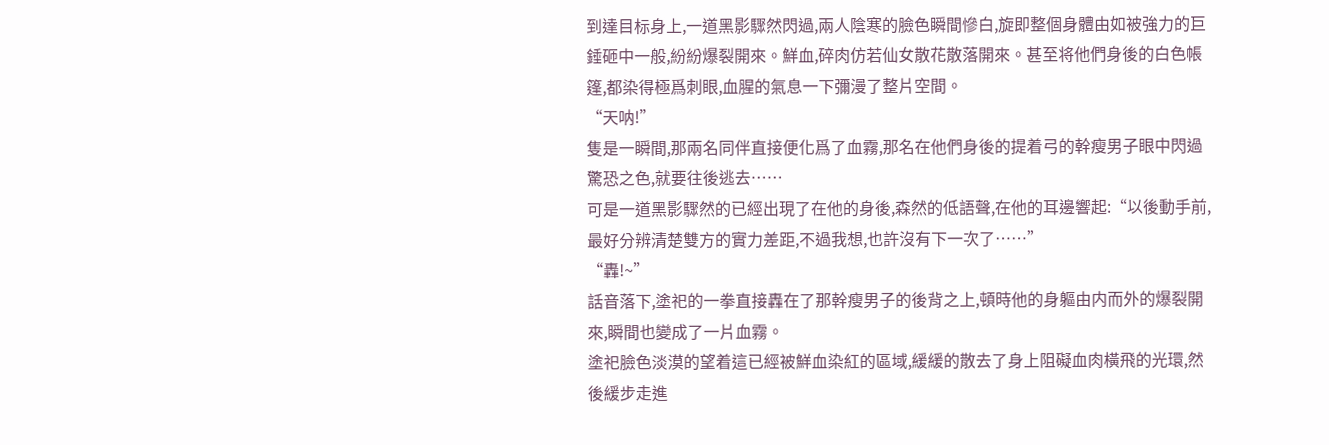到達目标身上,一道黑影驟然閃過,兩人陰寒的臉色瞬間慘白,旋即整個身體由如被強力的巨錘砸中一般,紛紛爆裂開來。鮮血,碎肉仿若仙女散花散落開來。甚至将他們身後的白色帳篷,都染得極爲刺眼,血腥的氣息一下彌漫了整片空間。
“天呐!”
隻是一瞬間,那兩名同伴直接便化爲了血霧,那名在他們身後的提着弓的幹瘦男子眼中閃過驚恐之色,就要往後逃去……
可是一道黑影驟然的已經出現了在他的身後,森然的低語聲,在他的耳邊響起:“以後動手前,最好分辨清楚雙方的實力差距,不過我想,也許沒有下一次了……”
“轟!~”
話音落下,塗祀的一拳直接轟在了那幹瘦男子的後背之上,頓時他的身軀由内而外的爆裂開來,瞬間也變成了一片血霧。
塗祀臉色淡漠的望着這已經被鮮血染紅的區域,緩緩的散去了身上阻礙血肉橫飛的光環,然後緩步走進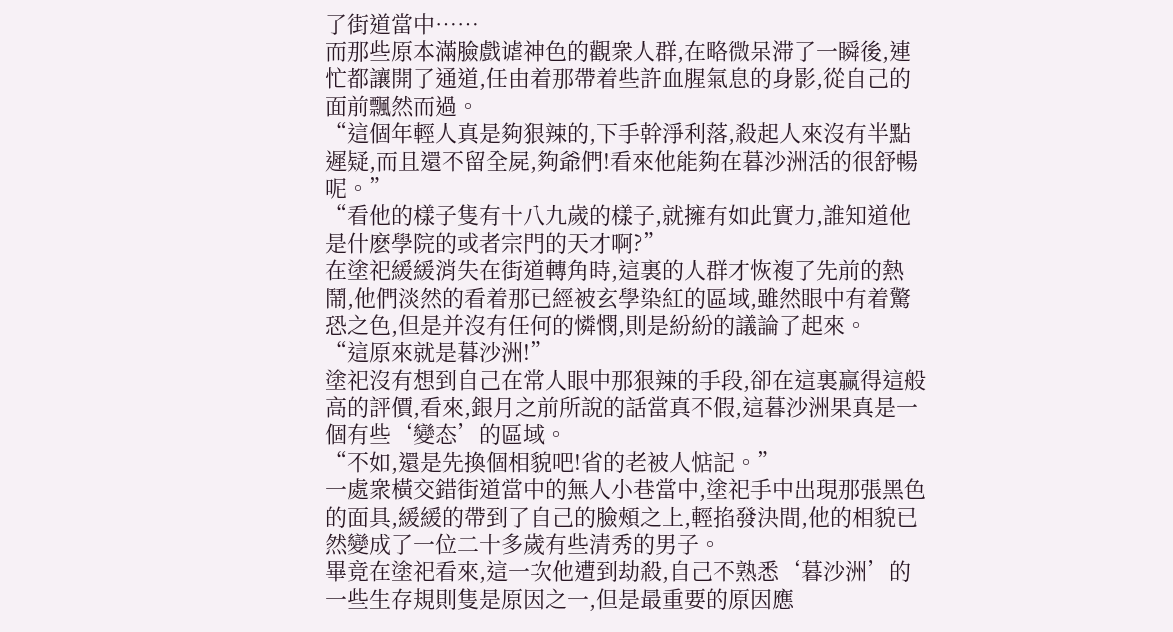了街道當中……
而那些原本滿臉戲谑神色的觀衆人群,在略微呆滞了一瞬後,連忙都讓開了通道,任由着那帶着些許血腥氣息的身影,從自己的面前飄然而過。
“這個年輕人真是夠狠辣的,下手幹淨利落,殺起人來沒有半點遲疑,而且還不留全屍,夠爺們!看來他能夠在暮沙洲活的很舒暢呢。”
“看他的樣子隻有十八九歲的樣子,就擁有如此實力,誰知道他是什麽學院的或者宗門的天才啊?”
在塗祀緩緩消失在街道轉角時,這裏的人群才恢複了先前的熱鬧,他們淡然的看着那已經被玄學染紅的區域,雖然眼中有着驚恐之色,但是并沒有任何的憐憫,則是紛紛的議論了起來。
“這原來就是暮沙洲!”
塗祀沒有想到自己在常人眼中那狠辣的手段,卻在這裏赢得這般高的評價,看來,銀月之前所說的話當真不假,這暮沙洲果真是一個有些‘變态’的區域。
“不如,還是先換個相貌吧!省的老被人惦記。”
一處衆橫交錯街道當中的無人小巷當中,塗祀手中出現那張黑色的面具,緩緩的帶到了自己的臉頰之上,輕掐發決間,他的相貌已然變成了一位二十多歲有些清秀的男子。
畢竟在塗祀看來,這一次他遭到劫殺,自己不熟悉‘暮沙洲’的一些生存規則隻是原因之一,但是最重要的原因應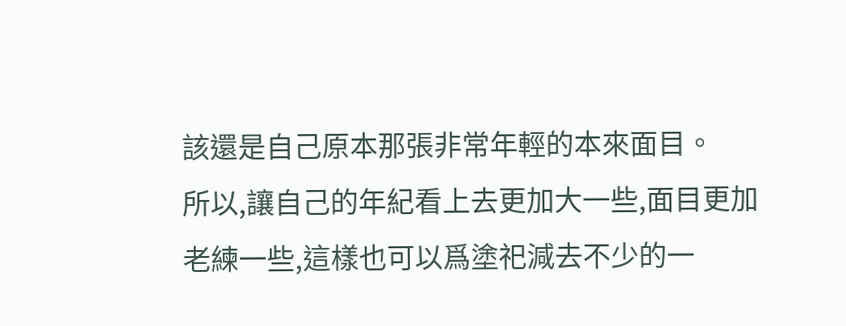該還是自己原本那張非常年輕的本來面目。
所以,讓自己的年紀看上去更加大一些,面目更加老練一些,這樣也可以爲塗祀減去不少的一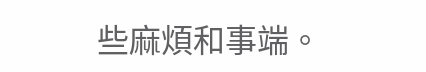些麻煩和事端。